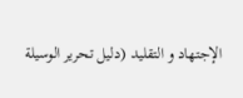الإجتهاد و التقليد (دليل تحرير الوسيلة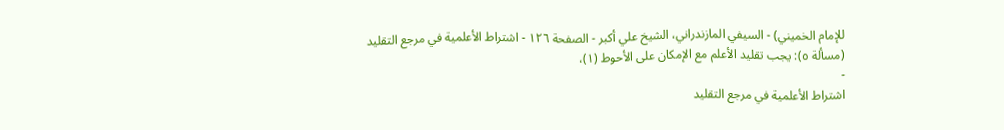للإمام الخميني) - السيفي المازندراني، الشيخ علي أكبر - الصفحة ١٢٦ - اشتراط الأعلمية في مرجع التقليد
(مسألة ٥): يجب تقليد الأعلم مع الإمكان على الأحوط (١)،
-
اشتراط الأعلمية في مرجع التقليد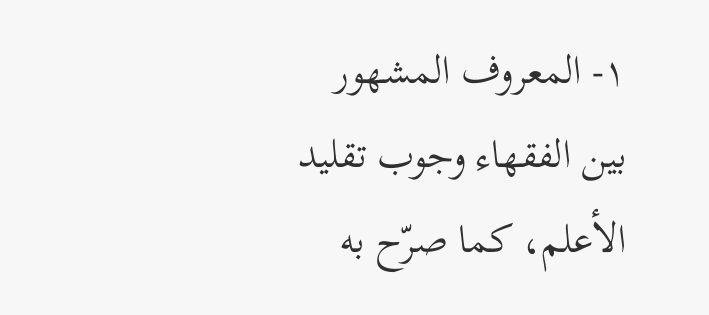١- المعروف المشهور بين الفقهاء وجوب تقليد الأعلم، كما صرّح به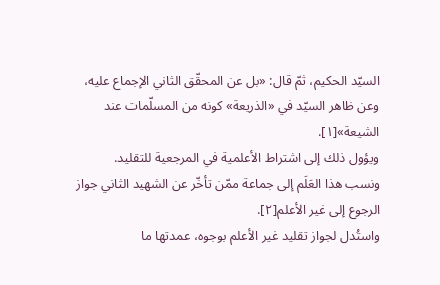السيّد الحكيم، ثمّ قال: «بل عن المحقّق الثاني الإجماع عليه، وعن ظاهر السيّد في «الذريعة» كونه من المسلّمات عند الشيعة»[١].
ويؤول ذلك إلى اشتراط الأعلمية في المرجعية للتقليد.
ونسب هذا العَلَم إلى جماعة ممّن تأخّر عن الشهيد الثاني جواز الرجوع إلى غير الأعلم[٢].
واستُدل لجواز تقليد غير الأعلم بوجوه، عمدتها ما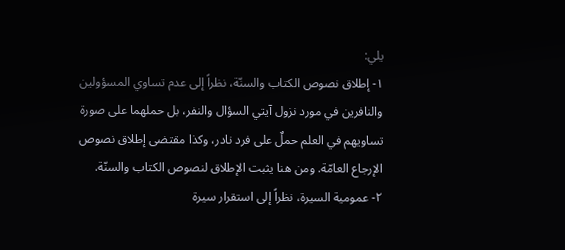يلي:
١- إطلاق نصوص الكتاب والسنّة، نظراً إلى عدم تساوي المسؤولين والنافرين في مورد نزول آيتي السؤال والنفر، بل حملهما على صورة تساويهم في العلم حملٌ على فرد نادر، وكذا مقتضى إطلاق نصوص الإرجاع العامّة. ومن هنا يثبت الإطلاق لنصوص الكتاب والسنّة.
٢- عمومية السيرة، نظراً إلى استقرار سيرة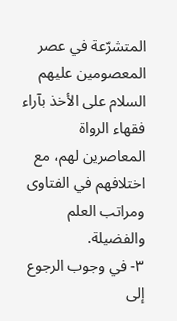المتشرّعة في عصر المعصومين عليهم السلام على الأخذ بآراء فقهاء الرواة المعاصرين لهم، مع اختلافهم في الفتاوى ومراتب العلم والفضيلة.
٣- في وجوب الرجوع إلى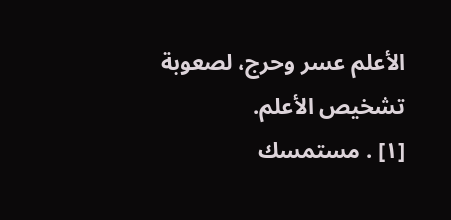الأعلم عسر وحرج، لصعوبة تشخيص الأعلم.
[١] . مستمسك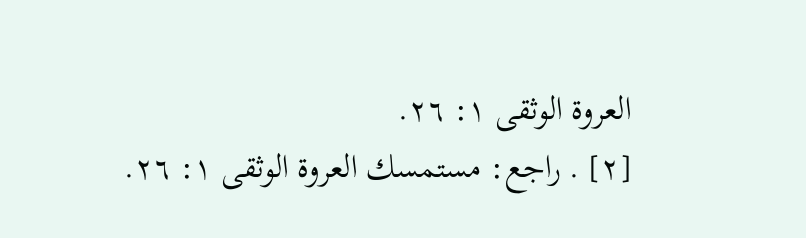العروة الوثقى ١: ٢٦.
[٢] . راجع: مستمسك العروة الوثقى ١: ٢٦.